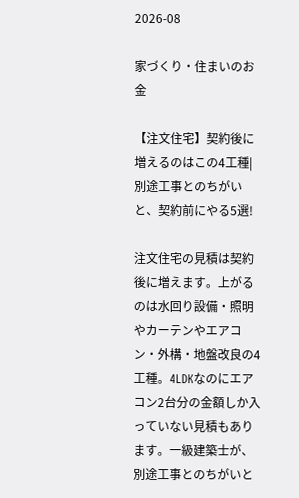2026-08

家づくり・住まいのお金

【注文住宅】契約後に増えるのはこの4工種|別途工事とのちがいと、契約前にやる5選!

注文住宅の見積は契約後に増えます。上がるのは水回り設備・照明やカーテンやエアコン・外構・地盤改良の4工種。4LDKなのにエアコン2台分の金額しか入っていない見積もあります。一級建築士が、別途工事とのちがいと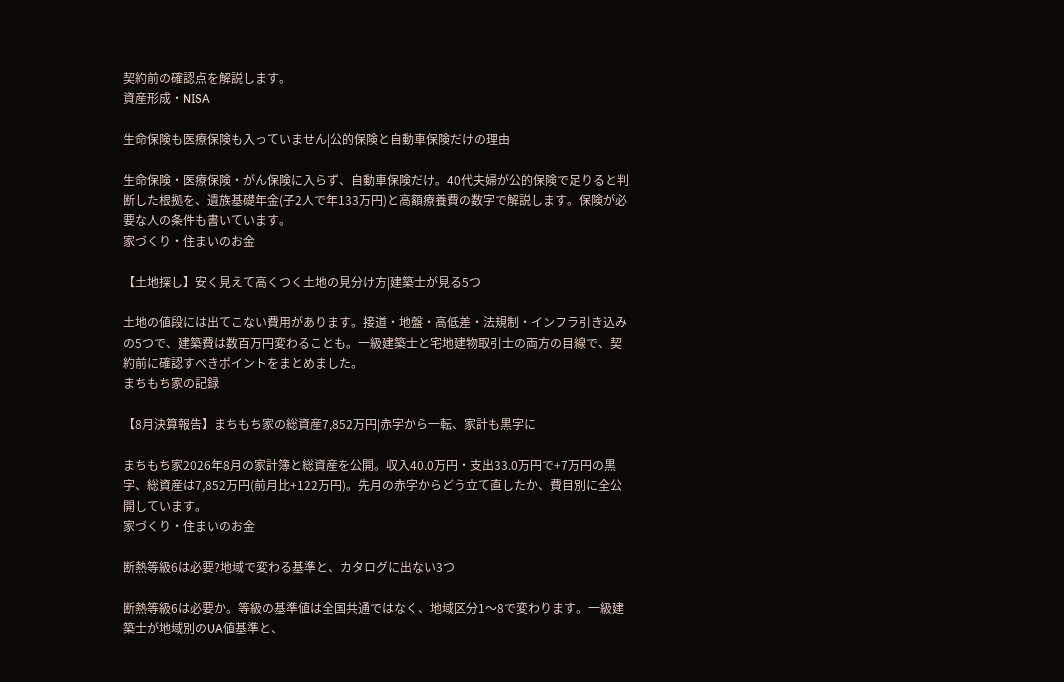契約前の確認点を解説します。
資産形成・NISA

生命保険も医療保険も入っていません|公的保険と自動車保険だけの理由

生命保険・医療保険・がん保険に入らず、自動車保険だけ。40代夫婦が公的保険で足りると判断した根拠を、遺族基礎年金(子2人で年133万円)と高額療養費の数字で解説します。保険が必要な人の条件も書いています。
家づくり・住まいのお金

【土地探し】安く見えて高くつく土地の見分け方|建築士が見る5つ

土地の値段には出てこない費用があります。接道・地盤・高低差・法規制・インフラ引き込みの5つで、建築費は数百万円変わることも。一級建築士と宅地建物取引士の両方の目線で、契約前に確認すべきポイントをまとめました。
まちもち家の記録

【8月決算報告】まちもち家の総資産7,852万円|赤字から一転、家計も黒字に

まちもち家2026年8月の家計簿と総資産を公開。収入40.0万円・支出33.0万円で+7万円の黒字、総資産は7,852万円(前月比+122万円)。先月の赤字からどう立て直したか、費目別に全公開しています。
家づくり・住まいのお金

断熱等級6は必要?地域で変わる基準と、カタログに出ない3つ

断熱等級6は必要か。等級の基準値は全国共通ではなく、地域区分1〜8で変わります。一級建築士が地域別のUA値基準と、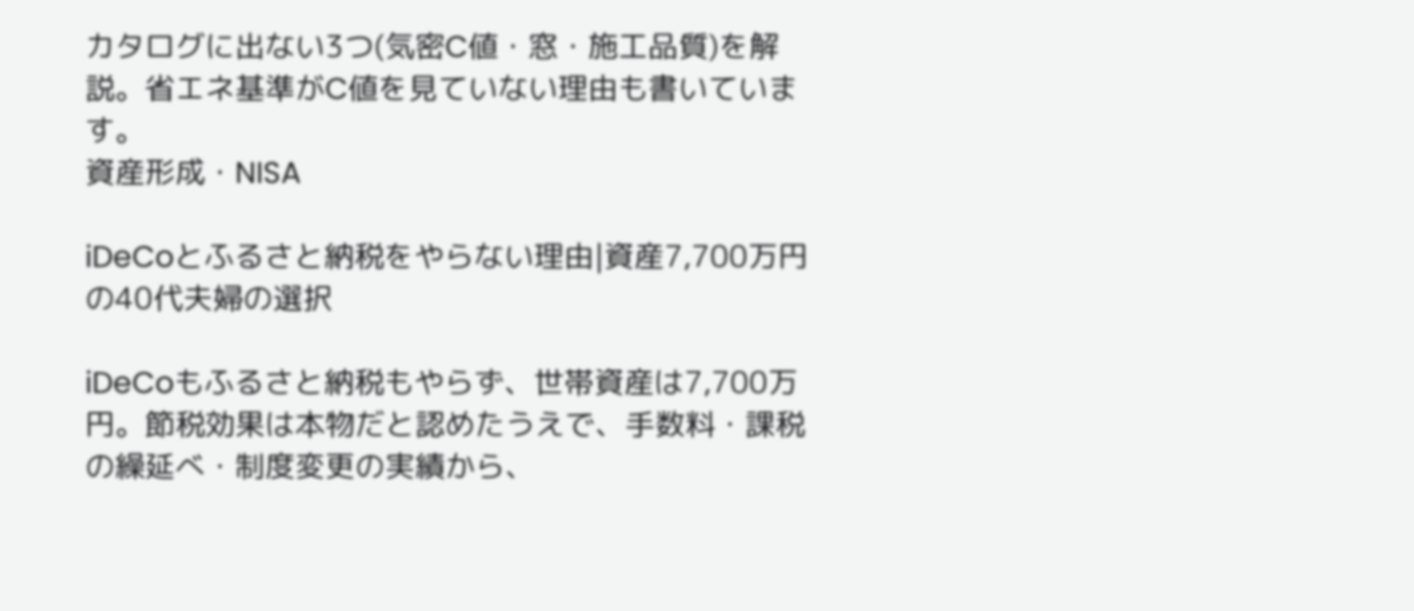カタログに出ない3つ(気密C値・窓・施工品質)を解説。省エネ基準がC値を見ていない理由も書いています。
資産形成・NISA

iDeCoとふるさと納税をやらない理由|資産7,700万円の40代夫婦の選択

iDeCoもふるさと納税もやらず、世帯資産は7,700万円。節税効果は本物だと認めたうえで、手数料・課税の繰延べ・制度変更の実績から、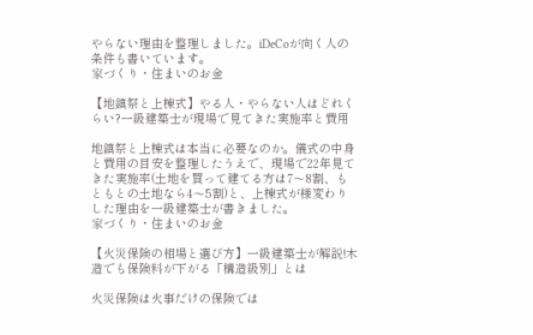やらない理由を整理しました。iDeCoが向く人の条件も書いています。
家づくり・住まいのお金

【地鎮祭と上棟式】やる人・やらない人はどれくらい?一級建築士が現場で見てきた実施率と費用

地鎮祭と上棟式は本当に必要なのか。儀式の中身と費用の目安を整理したうえで、現場で22年見てきた実施率(土地を買って建てる方は7〜8割、もともとの土地なら4〜5割)と、上棟式が様変わりした理由を一級建築士が書きました。
家づくり・住まいのお金

【火災保険の相場と選び方】一級建築士が解説!木造でも保険料が下がる「構造級別」とは

火災保険は火事だけの保険では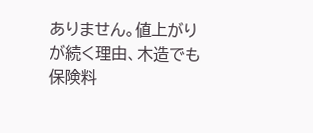ありません。値上がりが続く理由、木造でも保険料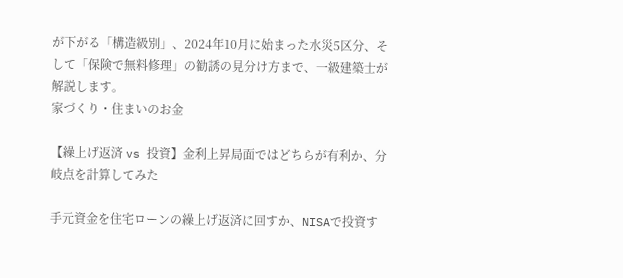が下がる「構造級別」、2024年10月に始まった水災5区分、そして「保険で無料修理」の勧誘の見分け方まで、一級建築士が解説します。
家づくり・住まいのお金

【繰上げ返済 vs 投資】金利上昇局面ではどちらが有利か、分岐点を計算してみた

手元資金を住宅ローンの繰上げ返済に回すか、NISAで投資す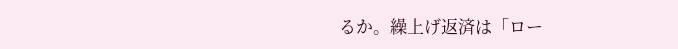るか。繰上げ返済は「ロー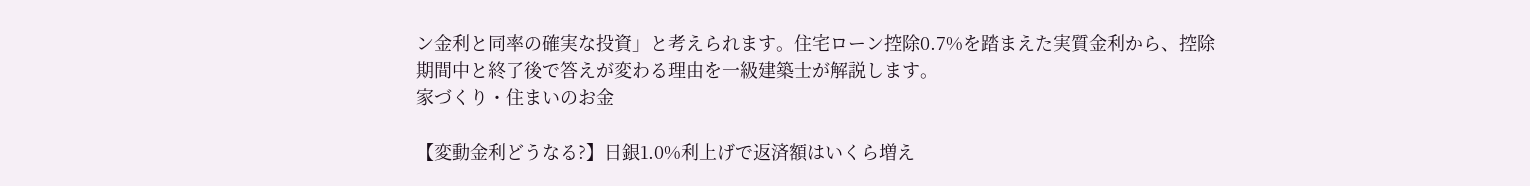ン金利と同率の確実な投資」と考えられます。住宅ローン控除0.7%を踏まえた実質金利から、控除期間中と終了後で答えが変わる理由を一級建築士が解説します。
家づくり・住まいのお金

【変動金利どうなる?】日銀1.0%利上げで返済額はいくら増え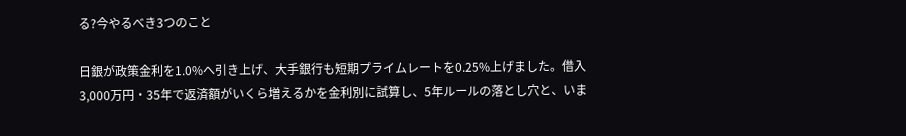る?今やるべき3つのこと

日銀が政策金利を1.0%へ引き上げ、大手銀行も短期プライムレートを0.25%上げました。借入3,000万円・35年で返済額がいくら増えるかを金利別に試算し、5年ルールの落とし穴と、いま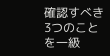確認すべき3つのことを一級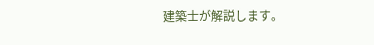建築士が解説します。